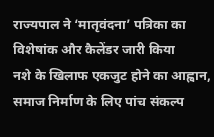राज्यपाल ने ‘मातृवंदना’ पत्रिका का विशेषांक और कैलेंडर जारी किया
नशे के खिलाफ एकजुट होने का आह्वान, समाज निर्माण के लिए पांच संकल्प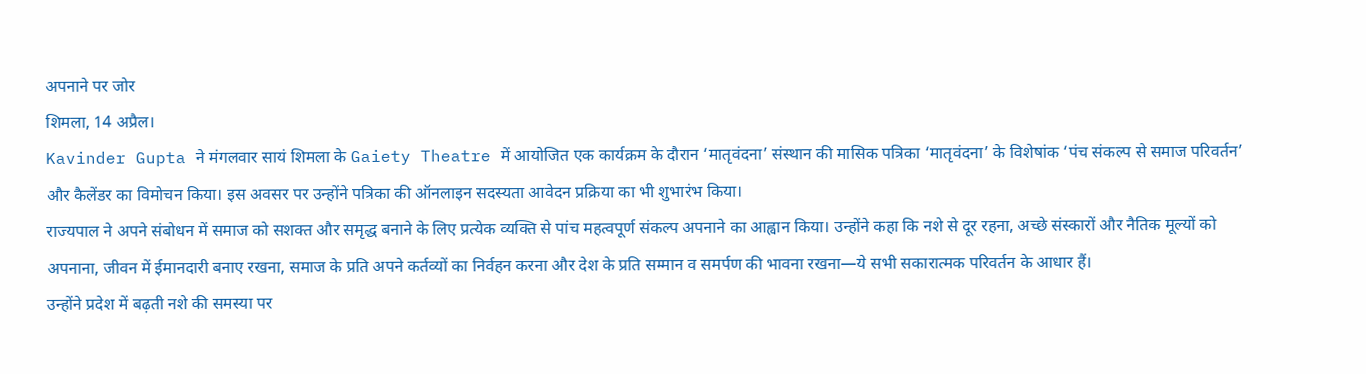अपनाने पर जोर
शिमला, 14 अप्रैल।
Kavinder Gupta ने मंगलवार सायं शिमला के Gaiety Theatre में आयोजित एक कार्यक्रम के दौरान ‘मातृवंदना’ संस्थान की मासिक पत्रिका ‘मातृवंदना’ के विशेषांक ‘पंच संकल्प से समाज परिवर्तन’ और कैलेंडर का विमोचन किया। इस अवसर पर उन्होंने पत्रिका की ऑनलाइन सदस्यता आवेदन प्रक्रिया का भी शुभारंभ किया।
राज्यपाल ने अपने संबोधन में समाज को सशक्त और समृद्ध बनाने के लिए प्रत्येक व्यक्ति से पांच महत्वपूर्ण संकल्प अपनाने का आह्वान किया। उन्होंने कहा कि नशे से दूर रहना, अच्छे संस्कारों और नैतिक मूल्यों को अपनाना, जीवन में ईमानदारी बनाए रखना, समाज के प्रति अपने कर्तव्यों का निर्वहन करना और देश के प्रति सम्मान व समर्पण की भावना रखना—ये सभी सकारात्मक परिवर्तन के आधार हैं।
उन्होंने प्रदेश में बढ़ती नशे की समस्या पर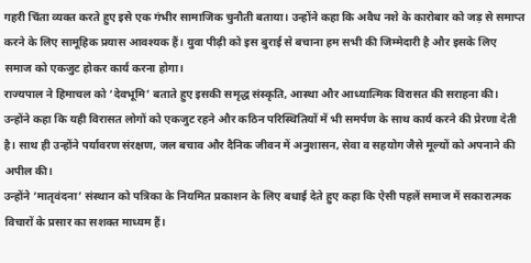गहरी चिंता व्यक्त करते हुए इसे एक गंभीर सामाजिक चुनौती बताया। उन्होंने कहा कि अवैध नशे के कारोबार को जड़ से समाप्त करने के लिए सामूहिक प्रयास आवश्यक हैं। युवा पीढ़ी को इस बुराई से बचाना हम सभी की जिम्मेदारी है और इसके लिए समाज को एकजुट होकर कार्य करना होगा।
राज्यपाल ने हिमाचल को ‘देवभूमि’ बताते हुए इसकी समृद्ध संस्कृति, आस्था और आध्यात्मिक विरासत की सराहना की। उन्होंने कहा कि यही विरासत लोगों को एकजुट रहने और कठिन परिस्थितियों में भी समर्पण के साथ कार्य करने की प्रेरणा देती है। साथ ही उन्होंने पर्यावरण संरक्षण, जल बचाव और दैनिक जीवन में अनुशासन, सेवा व सहयोग जैसे मूल्यों को अपनाने की अपील की।
उन्होंने ‘मातृवंदना’ संस्थान को पत्रिका के नियमित प्रकाशन के लिए बधाई देते हुए कहा कि ऐसी पहलें समाज में सकारात्मक विचारों के प्रसार का सशक्त माध्यम हैं।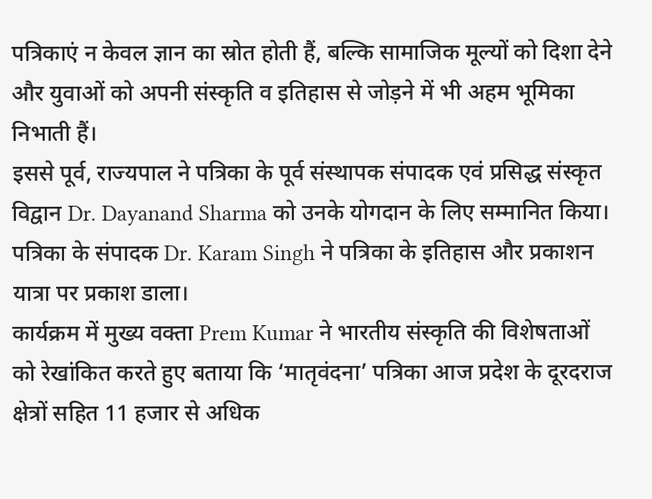पत्रिकाएं न केवल ज्ञान का स्रोत होती हैं, बल्कि सामाजिक मूल्यों को दिशा देने और युवाओं को अपनी संस्कृति व इतिहास से जोड़ने में भी अहम भूमिका निभाती हैं।
इससे पूर्व, राज्यपाल ने पत्रिका के पूर्व संस्थापक संपादक एवं प्रसिद्ध संस्कृत विद्वान Dr. Dayanand Sharma को उनके योगदान के लिए सम्मानित किया। पत्रिका के संपादक Dr. Karam Singh ने पत्रिका के इतिहास और प्रकाशन यात्रा पर प्रकाश डाला।
कार्यक्रम में मुख्य वक्ता Prem Kumar ने भारतीय संस्कृति की विशेषताओं को रेखांकित करते हुए बताया कि ‘मातृवंदना’ पत्रिका आज प्रदेश के दूरदराज क्षेत्रों सहित 11 हजार से अधिक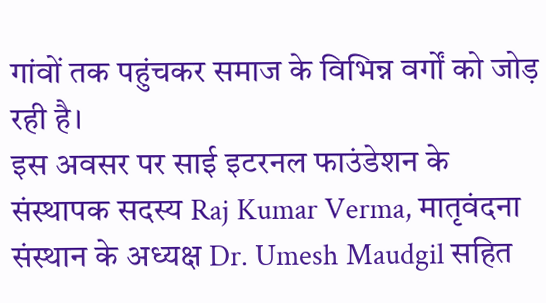गांवों तक पहुंचकर समाज के विभिन्न वर्गों को जोड़ रही है।
इस अवसर पर साई इटरनल फाउंडेशन के संस्थापक सदस्य Raj Kumar Verma, मातृवंदना संस्थान के अध्यक्ष Dr. Umesh Maudgil सहित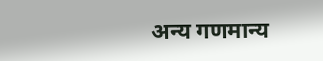अन्य गणमान्य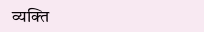व्यक्ति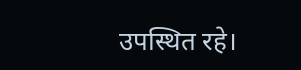उपस्थित रहे।